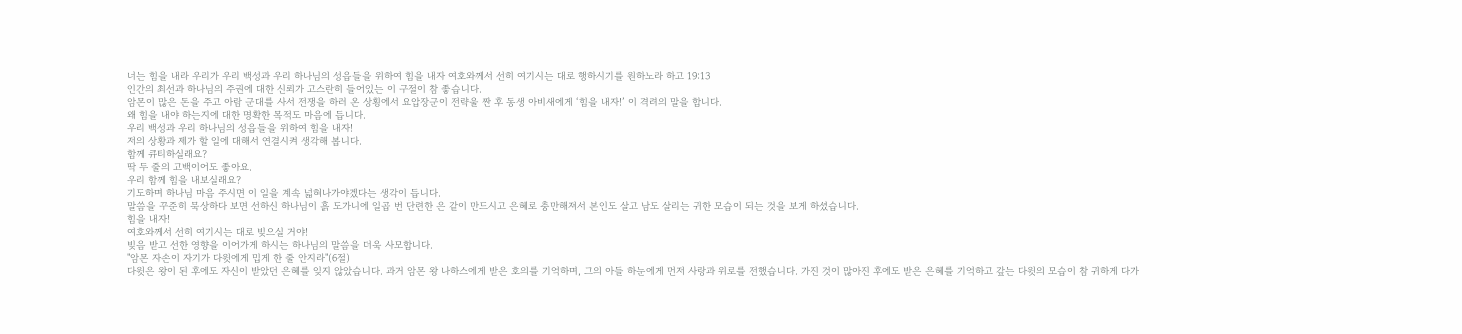너는 힘을 내라 우리가 우리 백성과 우리 하나님의 성읍들을 위하여 힘을 내자 여호와께서 선히 여기시는 대로 행하시기를 원하노라 하고 19:13
인간의 최선과 하나님의 주권에 대한 신뢰가 고스란히 들어있는 이 구절이 참 좋습니다.
암몬이 많은 돈을 주고 아람 군대를 사서 전쟁을 하러 온 상횡에서 요압장군이 전략울 짠 후 동생 아비새에게 ‘힘을 내자!’ 이 격려의 말을 합니다.
왜 힘을 내야 하는지에 대한 명확한 목적도 마음에 듭니다.
우리 백성과 우리 하나님의 성읍들을 위하여 힘을 내자!
저의 상황과 제가 할 일에 대해서 연결시켜 생각해 봅니다.
함께 큐티하실래요?
딱 두 줄의 고백이어도 좋아요.
우리 함께 힘을 내보실래요?
기도하며 하나님 마음 주시면 이 일을 계속 넓혀나가야겠다는 생각이 듭니다.
말씀을 꾸준히 묵상하다 보면 선하신 하나님이 흙 도가니에 일곱 번 단련한 은 같이 만드시고 은혜로 충만해져서 본인도 살고 남도 살리는 귀한 모습이 되는 것을 보게 하셨습니다.
힘을 내자!
여호와께서 선히 여기시는 대로 빚으실 거야!
빚음 받고 선한 영향을 이어가게 하시는 하나님의 말씀을 더욱 사모합니다.
"암몬 자손이 자기가 다윗에게 밉게 한 줄 안지라"(6절)
다윗은 왕이 된 후에도 자신이 받았던 은혜를 잊지 않았습니다. 과거 암몬 왕 나하스에게 받은 호의를 기억하며, 그의 아들 하눈에게 먼저 사랑과 위로를 전했습니다. 가진 것이 많아진 후에도 받은 은혜를 기억하고 갚는 다윗의 모습이 참 귀하게 다가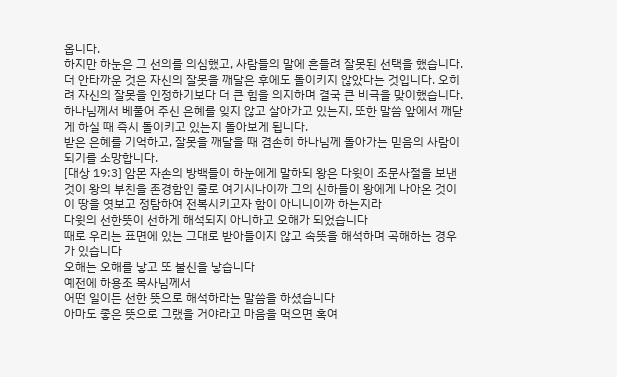옵니다.
하지만 하눈은 그 선의를 의심했고, 사람들의 말에 흔들려 잘못된 선택을 했습니다. 더 안타까운 것은 자신의 잘못을 깨달은 후에도 돌이키지 않았다는 것입니다. 오히려 자신의 잘못을 인정하기보다 더 큰 힘을 의지하며 결국 큰 비극을 맞이했습니다.
하나님께서 베풀어 주신 은혜를 잊지 않고 살아가고 있는지, 또한 말씀 앞에서 깨닫게 하실 때 즉시 돌이키고 있는지 돌아보게 됩니다.
받은 은혜를 기억하고, 잘못을 깨달을 때 겸손히 하나님께 돌아가는 믿음의 사람이 되기를 소망합니다.
[대상 19:3] 암몬 자손의 방백들이 하눈에게 말하되 왕은 다윗이 조문사절을 보낸 것이 왕의 부친을 존경함인 줄로 여기시나이까 그의 신하들이 왕에게 나아온 것이 이 땅을 엿보고 정탐하여 전복시키고자 함이 아니니이까 하는지라
다윗의 선한뜻이 선하게 해석되지 아니하고 오해가 되었습니다
때로 우리는 표면에 있는 그대로 받아들이지 않고 속뜻을 해석하며 곡해하는 경우가 있습니다
오해는 오해를 낳고 또 불신을 낳습니다
예전에 하용조 목사님께서
어떤 일이든 선한 뜻으로 해석하라는 말씀을 하셨습니다
아마도 좋은 뜻으로 그랬을 거야라고 마음을 먹으면 혹여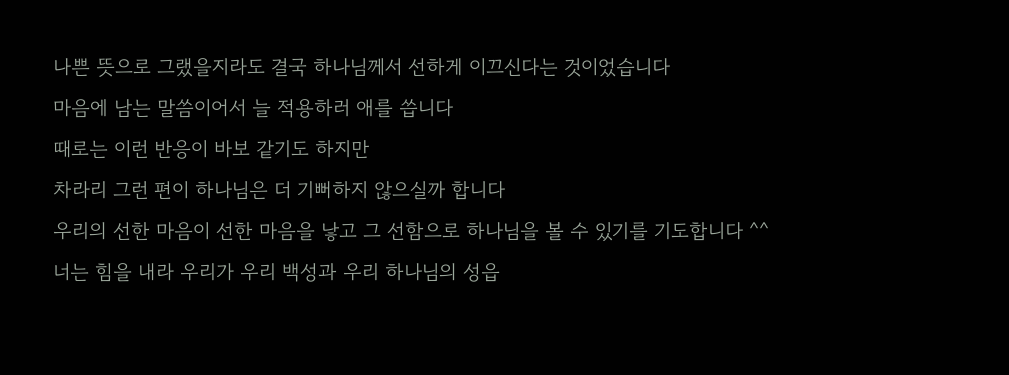나쁜 뜻으로 그랬을지라도 결국 하나님께서 선하게 이끄신다는 것이었습니다
마음에 남는 말씀이어서 늘 적용하러 애를 씁니다
때로는 이런 반응이 바보 같기도 하지만
차라리 그런 편이 하나님은 더 기뻐하지 않으실까 합니다
우리의 선한 마음이 선한 마음을 낳고 그 선함으로 하나님을 볼 수 있기를 기도합니다 ^^
너는 힘을 내라 우리가 우리 백성과 우리 하나님의 성읍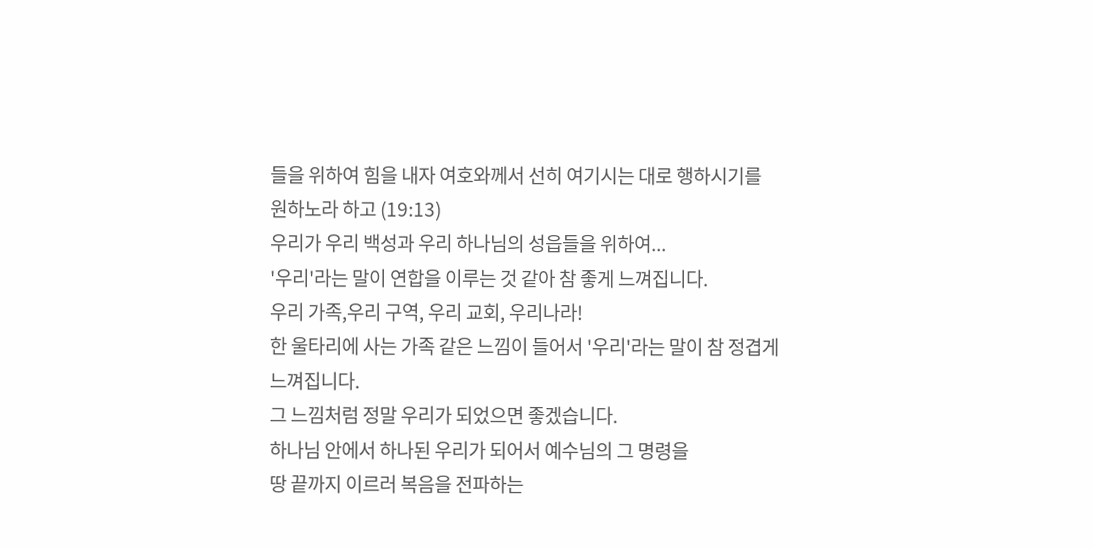들을 위하여 힘을 내자 여호와께서 선히 여기시는 대로 행하시기를 원하노라 하고 (19:13)
우리가 우리 백성과 우리 하나님의 성읍들을 위하여...
'우리'라는 말이 연합을 이루는 것 같아 참 좋게 느껴집니다.
우리 가족,우리 구역, 우리 교회, 우리나라!
한 울타리에 사는 가족 같은 느낌이 들어서 '우리'라는 말이 참 정겹게 느껴집니다.
그 느낌처럼 정말 우리가 되었으면 좋겠습니다.
하나님 안에서 하나된 우리가 되어서 예수님의 그 명령을
땅 끝까지 이르러 복음을 전파하는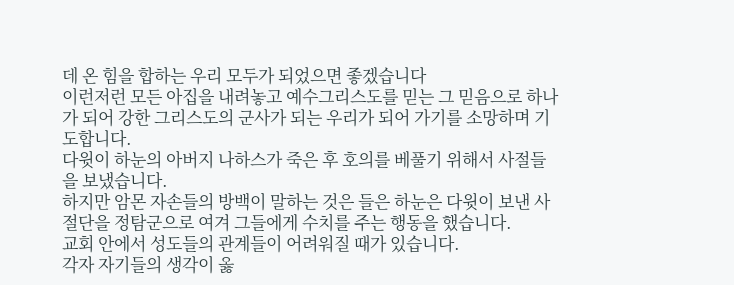데 온 힘을 합하는 우리 모두가 되었으면 좋겠습니다
이런저런 모든 아집을 내려놓고 예수그리스도를 믿는 그 믿음으로 하나가 되어 강한 그리스도의 군사가 되는 우리가 되어 가기를 소망하며 기도합니다.
다윗이 하눈의 아버지 나하스가 죽은 후 호의를 베풀기 위해서 사절들을 보냈습니다.
하지만 암몬 자손들의 방백이 말하는 것은 들은 하눈은 다윗이 보낸 사절단을 정탐군으로 여겨 그들에게 수치를 주는 행동을 했습니다.
교회 안에서 성도들의 관계들이 어려워질 때가 있습니다.
각자 자기들의 생각이 옳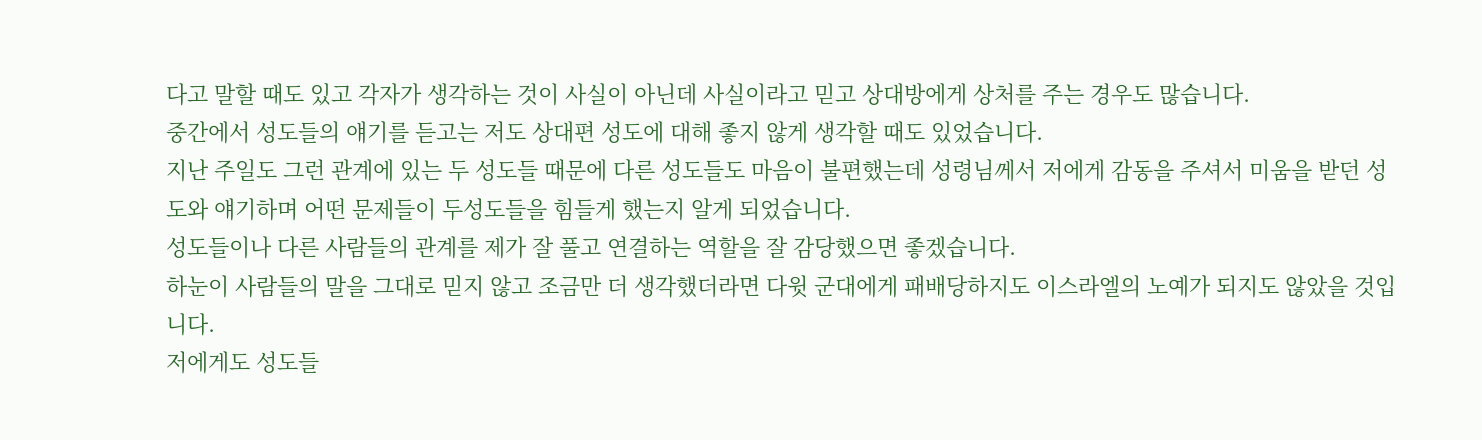다고 말할 때도 있고 각자가 생각하는 것이 사실이 아닌데 사실이라고 믿고 상대방에게 상처를 주는 경우도 많습니다.
중간에서 성도들의 얘기를 듣고는 저도 상대편 성도에 대해 좋지 않게 생각할 때도 있었습니다.
지난 주일도 그런 관계에 있는 두 성도들 때문에 다른 성도들도 마음이 불편했는데 성령님께서 저에게 감동을 주셔서 미움을 받던 성도와 얘기하며 어떤 문제들이 두성도들을 힘들게 했는지 알게 되었습니다.
성도들이나 다른 사람들의 관계를 제가 잘 풀고 연결하는 역할을 잘 감당했으면 좋겠습니다.
하눈이 사람들의 말을 그대로 믿지 않고 조금만 더 생각했더라면 다윗 군대에게 패배당하지도 이스라엘의 노예가 되지도 않았을 것입니다.
저에게도 성도들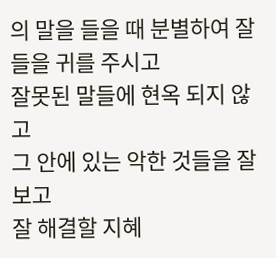의 말을 들을 때 분별하여 잘 들을 귀를 주시고
잘못된 말들에 현옥 되지 않고
그 안에 있는 악한 것들을 잘 보고
잘 해결할 지혜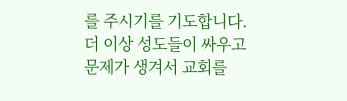를 주시기를 기도합니다.
더 이상 성도들이 싸우고 문제가 생겨서 교회를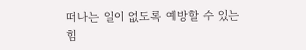떠나는 일이 없도록 예방할 수 있는 힘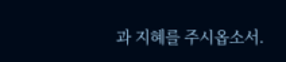과 지혜를 주시옵소서.